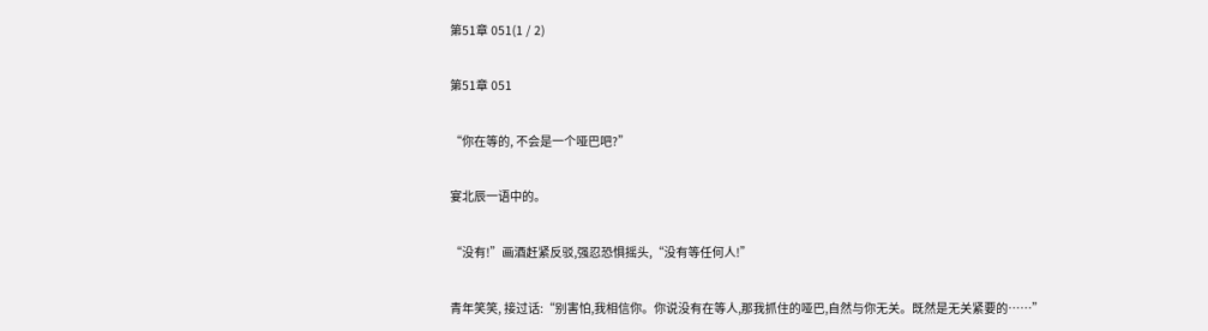第51章 051(1 / 2)

第51章 051

“你在等的, 不会是一个哑巴吧?”

宴北辰一语中的。

“没有!”画酒赶紧反驳,强忍恐惧摇头,“没有等任何人!”

青年笑笑, 接过话:“别害怕,我相信你。你说没有在等人,那我抓住的哑巴,自然与你无关。既然是无关紧要的……”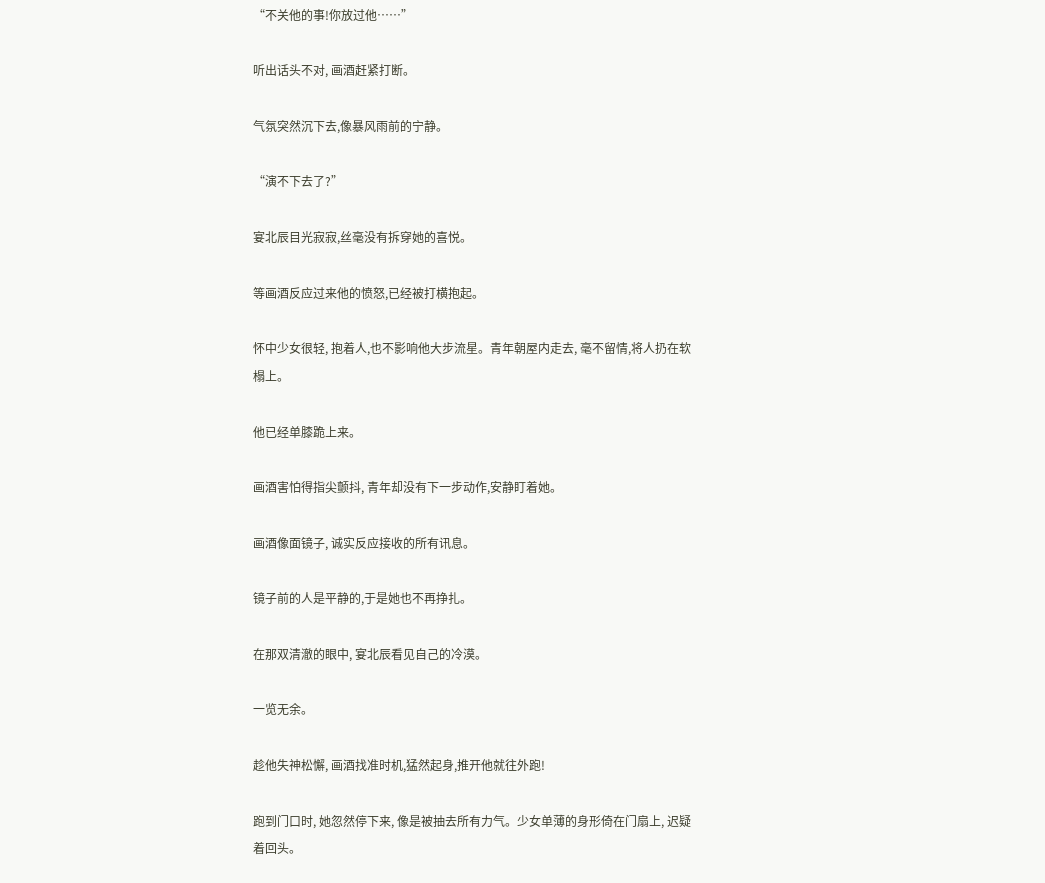“不关他的事!你放过他……”

听出话头不对, 画酒赶紧打断。

气氛突然沉下去,像暴风雨前的宁静。

“演不下去了?”

宴北辰目光寂寂,丝毫没有拆穿她的喜悦。

等画酒反应过来他的愤怒,已经被打横抱起。

怀中少女很轻, 抱着人,也不影响他大步流星。青年朝屋内走去, 毫不留情,将人扔在软榻上。

他已经单膝跪上来。

画酒害怕得指尖颤抖, 青年却没有下一步动作,安静盯着她。

画酒像面镜子, 诚实反应接收的所有讯息。

镜子前的人是平静的,于是她也不再挣扎。

在那双清澈的眼中, 宴北辰看见自己的冷漠。

一览无余。

趁他失神松懈, 画酒找准时机,猛然起身,推开他就往外跑!

跑到门口时, 她忽然停下来, 像是被抽去所有力气。少女单薄的身形倚在门扇上, 迟疑着回头。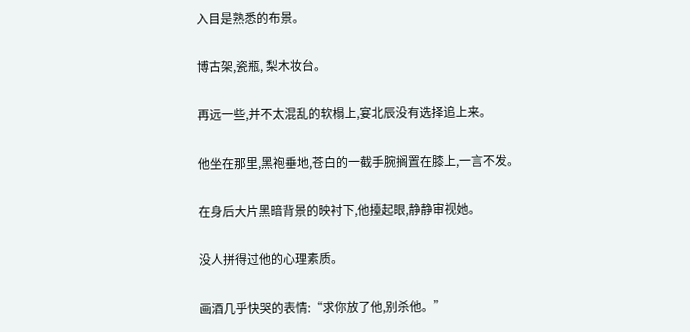入目是熟悉的布景。

博古架,瓷瓶, 梨木妆台。

再远一些,并不太混乱的软榻上,宴北辰没有选择追上来。

他坐在那里,黑袍垂地,苍白的一截手腕搁置在膝上,一言不发。

在身后大片黑暗背景的映衬下,他擡起眼,静静审视她。

没人拼得过他的心理素质。

画酒几乎快哭的表情:“求你放了他,别杀他。”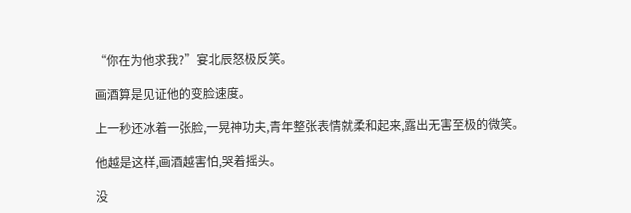“你在为他求我?”宴北辰怒极反笑。

画酒算是见证他的变脸速度。

上一秒还冰着一张脸,一晃神功夫,青年整张表情就柔和起来,露出无害至极的微笑。

他越是这样,画酒越害怕,哭着摇头。

没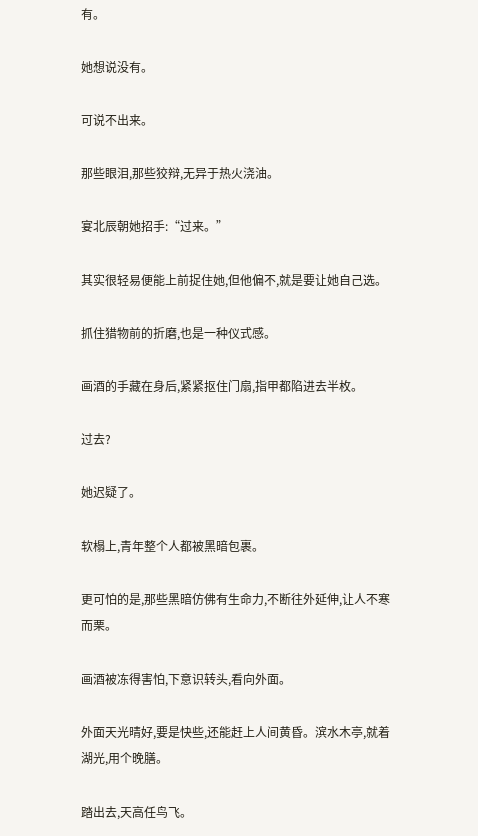有。

她想说没有。

可说不出来。

那些眼泪,那些狡辩,无异于热火浇油。

宴北辰朝她招手:“过来。”

其实很轻易便能上前捉住她,但他偏不,就是要让她自己选。

抓住猎物前的折磨,也是一种仪式感。

画酒的手藏在身后,紧紧抠住门扇,指甲都陷进去半枚。

过去?

她迟疑了。

软榻上,青年整个人都被黑暗包裹。

更可怕的是,那些黑暗仿佛有生命力,不断往外延伸,让人不寒而栗。

画酒被冻得害怕,下意识转头,看向外面。

外面天光晴好,要是快些,还能赶上人间黄昏。滨水木亭,就着湖光,用个晚膳。

踏出去,天高任鸟飞。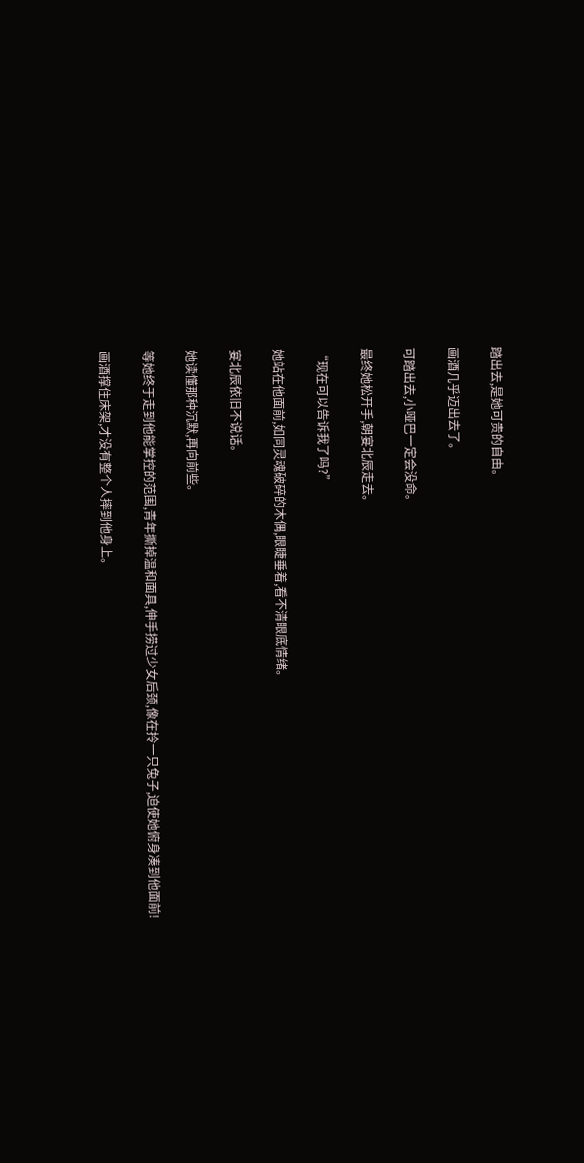踏出去,是她可贵的自由。

画酒几乎迈出去了。

可踏出去,小哑巴一定会没命。

最终她松开手,朝宴北辰走去。

“现在可以告诉我了吗?”

她站在他面前,如同灵魂破碎的木偶,眼睫垂着,看不清眼底情绪。

宴北辰依旧不说话。

她读懂那种沉默,再向前些。

等她终于走到他能掌控的范围,青年撕掉温和面具,伸手捞过少女后颈,像在拎一只兔子,迫使她俯身凑到他面前!

画酒撑住床架,才没有整个人摔到他身上。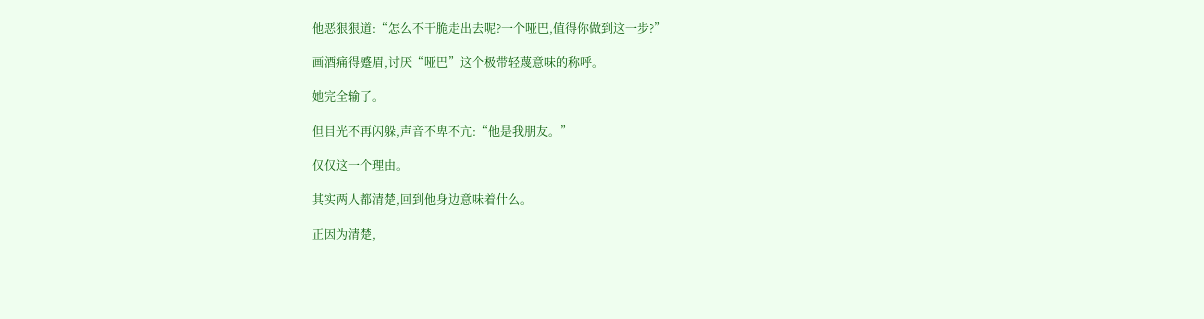他恶狠狠道:“怎么不干脆走出去呢?一个哑巴,值得你做到这一步?”

画酒痛得蹙眉,讨厌“哑巴”这个极带轻蔑意味的称呼。

她完全输了。

但目光不再闪躲,声音不卑不亢:“他是我朋友。”

仅仅这一个理由。

其实两人都清楚,回到他身边意味着什么。

正因为清楚,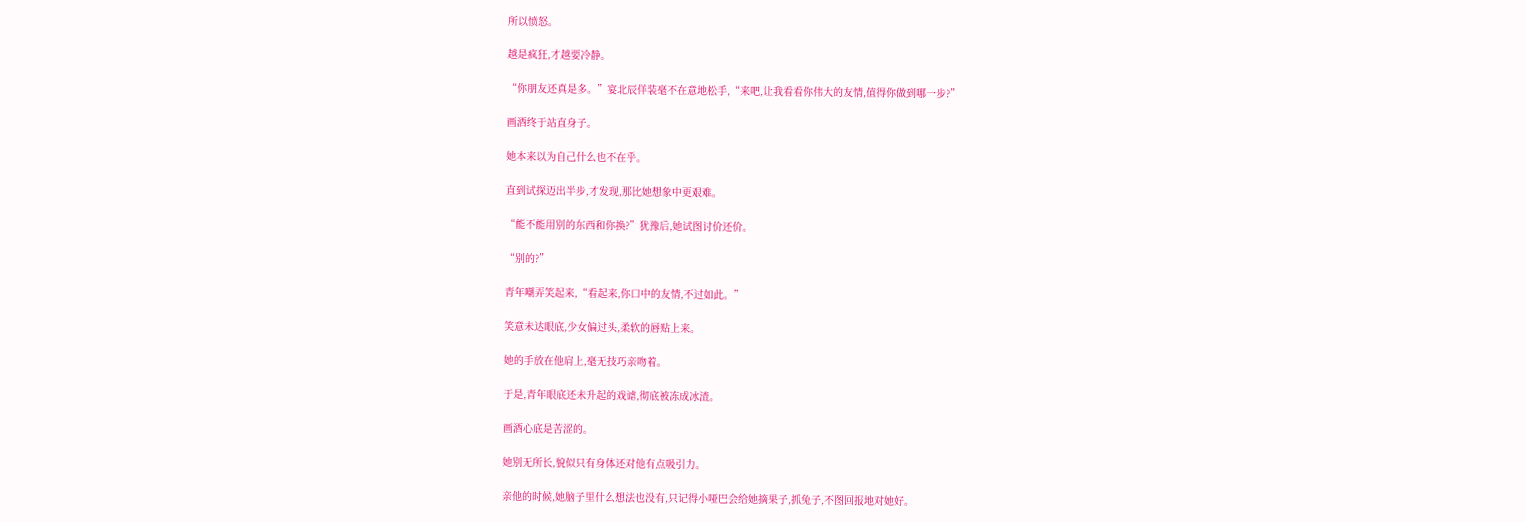所以愤怒。

越是疯狂,才越要冷静。

“你朋友还真是多。”宴北辰佯装毫不在意地松手,“来吧,让我看看你伟大的友情,值得你做到哪一步?”

画酒终于站直身子。

她本来以为自己什么也不在乎。

直到试探迈出半步,才发现,那比她想象中更艰难。

“能不能用别的东西和你换?”犹豫后,她试图讨价还价。

“别的?”

青年嘲弄笑起来,“看起来,你口中的友情,不过如此。”

笑意未达眼底,少女偏过头,柔软的唇贴上来。

她的手放在他肩上,毫无技巧亲吻着。

于是,青年眼底还未升起的戏谑,彻底被冻成冰渣。

画酒心底是苦涩的。

她别无所长,貌似只有身体还对他有点吸引力。

亲他的时候,她脑子里什么想法也没有,只记得小哑巴会给她摘果子,抓兔子,不图回报地对她好。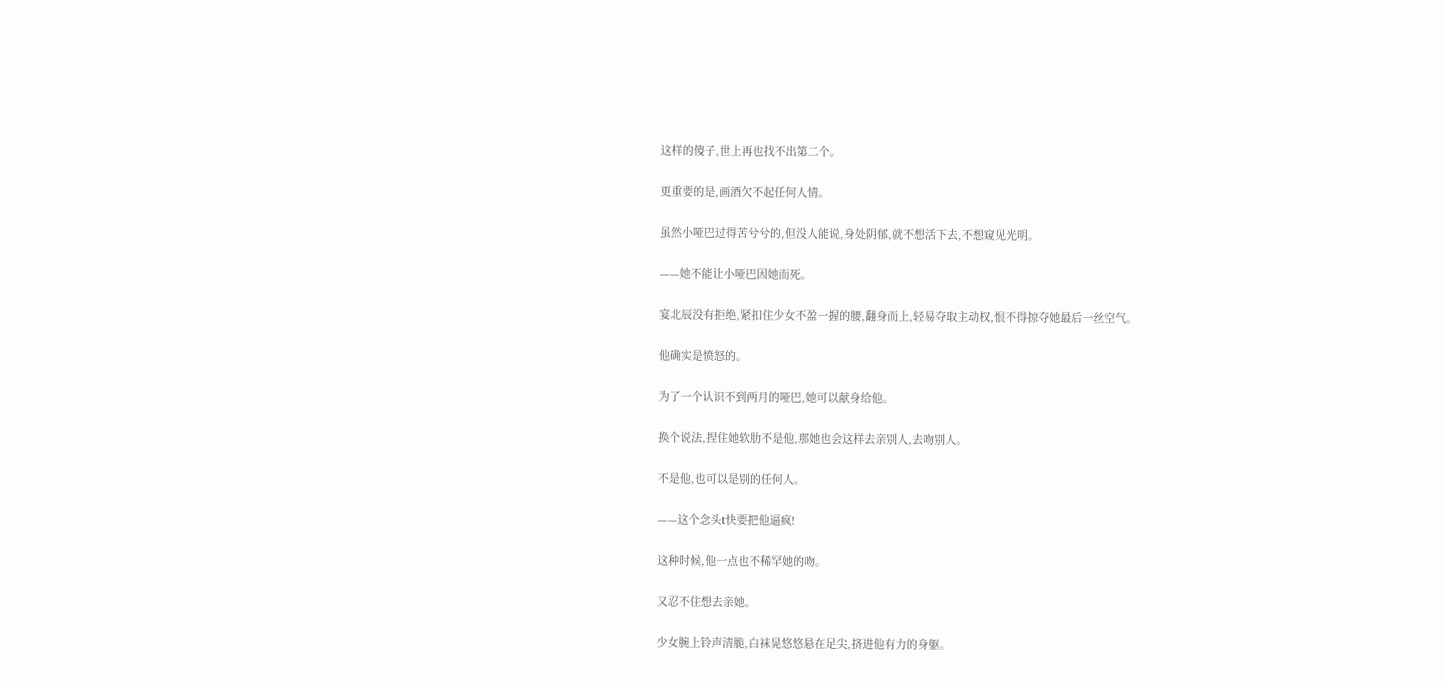这样的傻子,世上再也找不出第二个。

更重要的是,画酒欠不起任何人情。

虽然小哑巴过得苦兮兮的,但没人能说,身处阴郁,就不想活下去,不想窥见光明。

——她不能让小哑巴因她而死。

宴北辰没有拒绝,紧扣住少女不盈一握的腰,翻身而上,轻易夺取主动权,恨不得掠夺她最后一丝空气。

他确实是愤怒的。

为了一个认识不到两月的哑巴,她可以献身给他。

换个说法,捏住她软肋不是他,那她也会这样去亲别人,去吻别人。

不是他,也可以是别的任何人。

——这个念头t快要把他逼疯!

这种时候,他一点也不稀罕她的吻。

又忍不住想去亲她。

少女腕上铃声清脆,白袜晃悠悠悬在足尖,挤进他有力的身躯。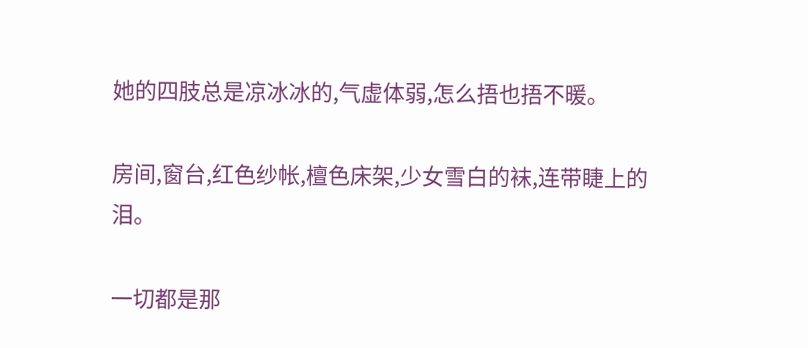她的四肢总是凉冰冰的,气虚体弱,怎么捂也捂不暖。

房间,窗台,红色纱帐,檀色床架,少女雪白的袜,连带睫上的泪。

一切都是那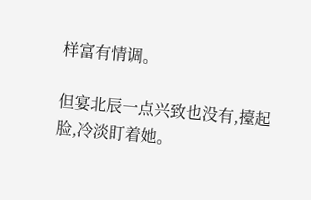样富有情调。

但宴北辰一点兴致也没有,擡起脸,冷淡盯着她。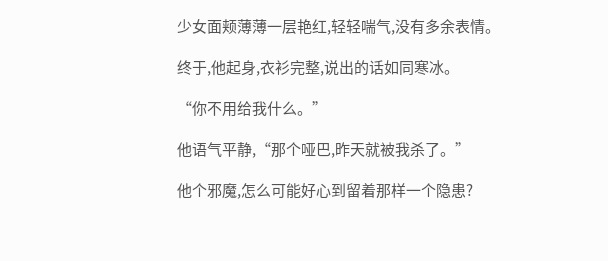少女面颊薄薄一层艳红,轻轻喘气,没有多余表情。

终于,他起身,衣衫完整,说出的话如同寒冰。

“你不用给我什么。”

他语气平静,“那个哑巴,昨天就被我杀了。”

他个邪魔,怎么可能好心到留着那样一个隐患?